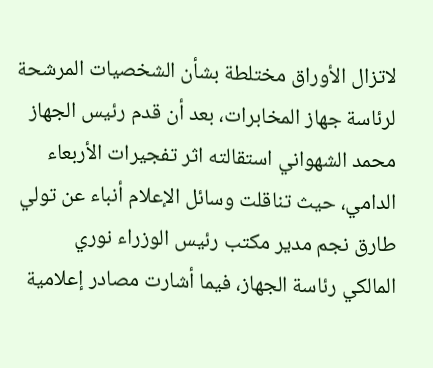لاتزال الأوراق مختلطة بشأن الشخصيات المرشحة لرئاسة جهاز المخابرات، بعد أن قدم رئيس الجهاز محمد الشهواني استقالته اثر تفجيرات الأربعاء الدامي، حيث تناقلت وسائل الإعلام أنباء عن تولي طارق نجم مدير مكتب رئيس الوزراء نوري المالكي رئاسة الجهاز، فيما أشارت مصادر إعلامية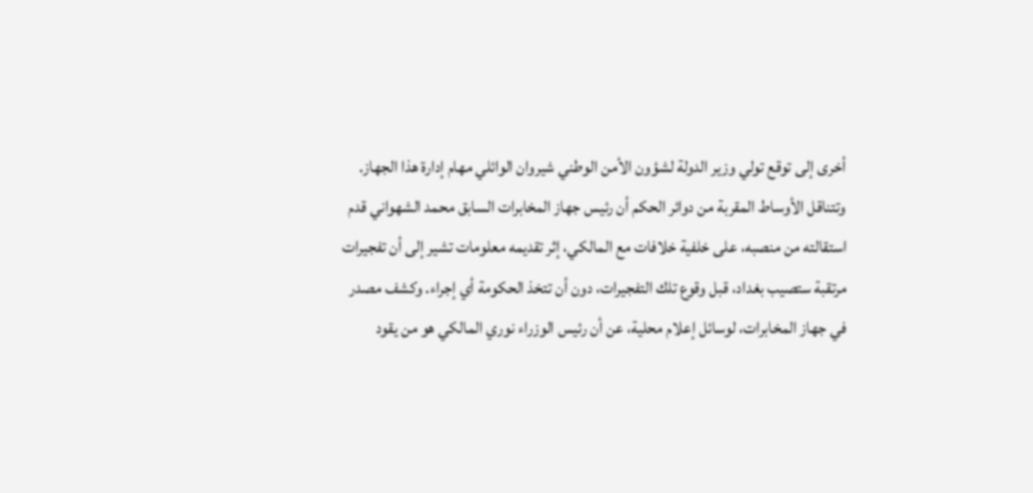أخرى إلى توقع تولي وزير الدولة لشؤون الأمن الوطني شيروان الوائلي مهام إدارة هذا الجهاز.
وتتناقل الأوساط المقربة من دوائر الحكم أن رئيس جهاز المخابرات السابق محمد الشهواني قدم استقالته من منصبه، على خلفية خلافات مع المالكي، إثر تقديمه معلومات تشير إلى أن تفجيرات مرتقبة ستصيب بغداد، قبل وقوع تلك التفجيرات، دون أن تتخذ الحكومة أي إجراء. وكشف مصدر في جهاز المخابرات، لوسائل إعلام محلية، عن أن رئيس الوزراء نوري المالكي هو من يقود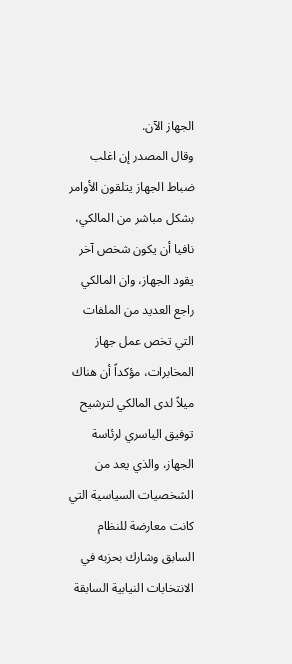الجهاز الآن.
وقال المصدر إن اغلب ضباط الجهاز يتلقون الأوامر بشكل مباشر من المالكي، نافيا أن يكون شخص آخر يقود الجهاز، وان المالكي راجع العديد من الملفات التي تخص عمل جهاز المخابرات، مؤكداً أن هناك ميلاً لدى المالكي لترشيح توفيق الياسري لرئاسة الجهاز، والذي يعد من الشخصيات السياسية التي كانت معارضة للنظام السابق وشارك بحزبه في الانتخابات النيابية السابقة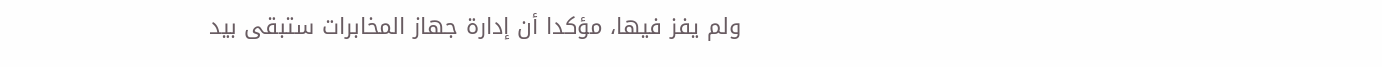ولم يفز فيها، مؤكدا أن إدارة جهاز المخابرات ستبقى بيد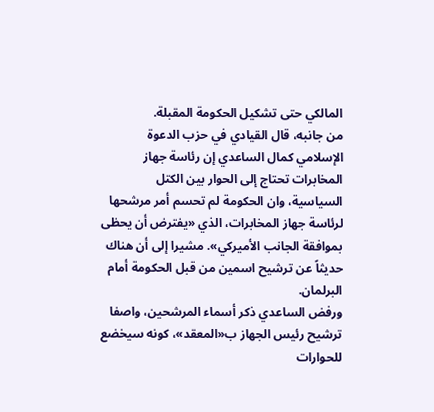المالكي حتى تشكيل الحكومة المقبلة.
من جانبه، قال القيادي في حزب الدعوة الإسلامي كمال الساعدي إن رئاسة جهاز المخابرات تحتاج إلى الحوار بين الكتل السياسية، وان الحكومة لم تحسم أمر مرشحها لرئاسة جهاز المخابرات، الذي «يفترض أن يحظى بموافقة الجانب الأميركي». مشيرا إلى أن هناك حديثاً عن ترشيح اسمين من قبل الحكومة أمام البرلمان.
ورفض الساعدي ذكر أسماء المرشحين، واصفا ترشيح رئيس الجهاز ب«المعقد»، كونه سيخضع للحوارات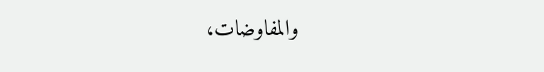والمفاوضات،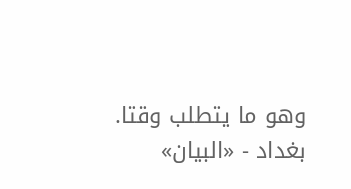وهو ما يتطلب وقتا.
بغداد - «البيان»